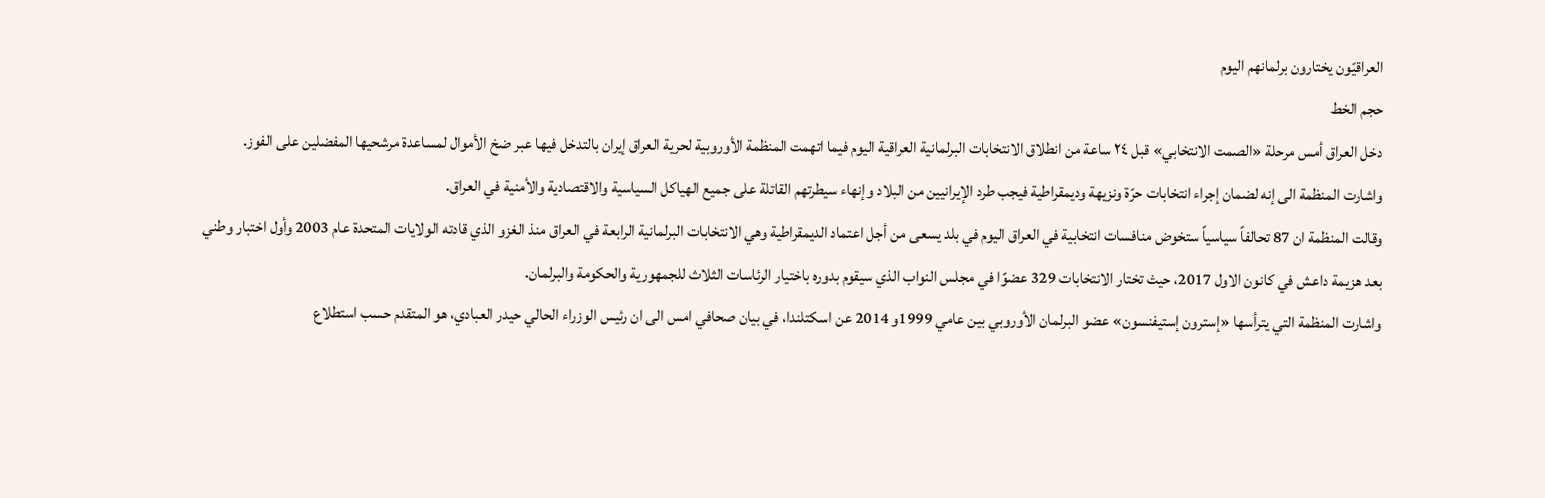العراقيّون يختارون برلمانهم اليوم
حجم الخط
دخل العراق أمس مرحلة «الصمت الانتخابي» قبل ٢٤ ساعة من انطلاق الانتخابات البرلمانية العراقية اليوم فيما اتهمت المنظمة الأوروبية لحرية العراق إيران بالتدخل فيها عبر ضخ الأموال لمساعدة مرشحيها المفضلين على الفوز.
واشارت المنظمة الى إنه لضمان إجراء انتخابات حرّة ونزيهة وديمقراطية فيجب طرد الإيرانيين من البلاد وإنهاء سيطرتهم القاتلة على جميع الهياكل السياسية والاقتصادية والأمنية في العراق.
وقالت المنظمة ان 87 تحالفاً سياسياً ستخوض منافسات انتخابية في العراق اليوم في بلد يسعى من أجل اعتماد الديمقراطية وهي الانتخابات البرلمانية الرابعة في العراق منذ الغزو الذي قادته الولايات المتحدة عام 2003 وأول اختبار وطني بعد هزيمة داعش في كانون الاول 2017، حيث تختار الانتخابات 329 عضوًا في مجلس النواب الذي سيقوم بدوره باختيار الرئاسات الثلاث للجمهورية والحكومة والبرلمان.
واشارت المنظمة التي يترأسها «إسترون إستيفنسون» عضو البرلمان الأوروبي بين عامي 1999و 2014 عن اسكتلندا، في بيان صحافي امس الى ان رئيس الوزراء الحالي حيدر العبادي، هو المتقدم حسب استطلاع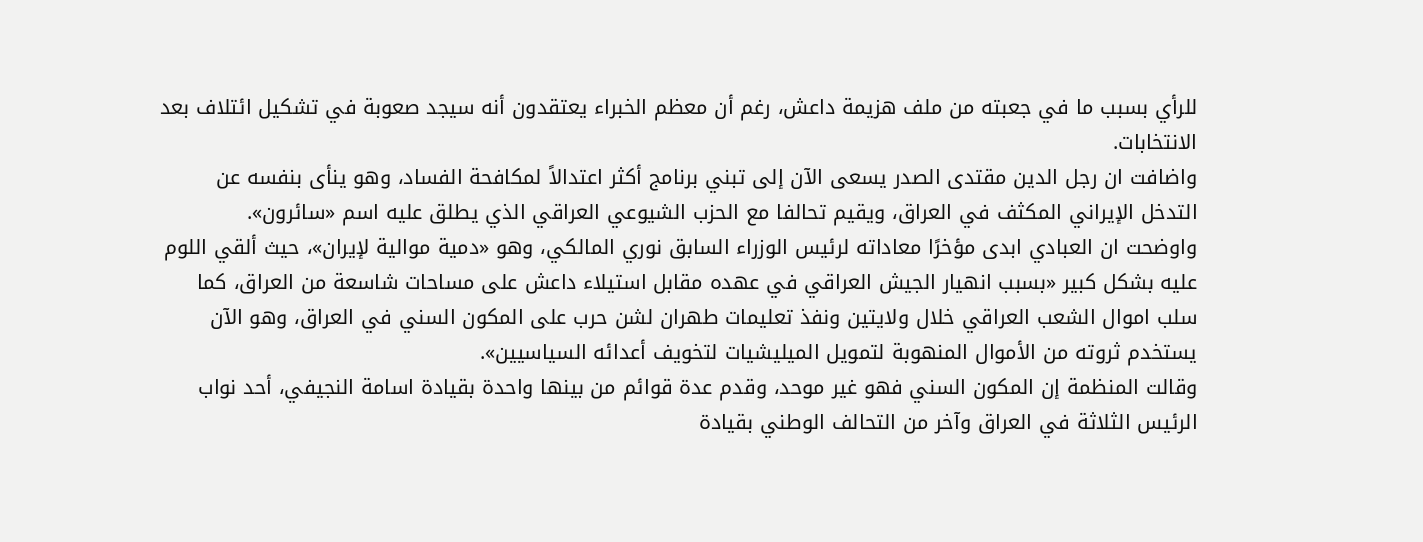للرأي بسبب ما في جعبته من ملف هزيمة داعش، رغم أن معظم الخبراء يعتقدون أنه سيجد صعوبة في تشكيل ائتلاف بعد الانتخابات.
واضافت ان رجل الدين مقتدى الصدر يسعى الآن إلى تبني برنامج أكثر اعتدالاً لمكافحة الفساد، وهو ينأى بنفسه عن التدخل الإيراني المكثف في العراق، ويقيم تحالفا مع الحزب الشيوعي العراقي الذي يطلق عليه اسم «سائرون».
واوضحت ان العبادي ابدى مؤخرًا معاداته لرئيس الوزراء السابق نوري المالكي، وهو «دمية موالية لإيران»، حيث ألقي اللوم عليه بشكل كبير «بسبب انهيار الجيش العراقي في عهده مقابل استيلاء داعش على مساحات شاسعة من العراق، كما سلب اموال الشعب العراقي خلال ولايتين ونفذ تعليمات طهران لشن حرب على المكون السني في العراق، وهو الآن يستخدم ثروته من الأموال المنهوبة لتمويل الميليشيات لتخويف أعدائه السياسيين».
وقالت المنظمة إن المكون السني فهو غير موحد، وقدم عدة قوائم من بينها واحدة بقيادة اسامة النجيفي، أحد نواب الرئيس الثلاثة في العراق وآخر من التحالف الوطني بقيادة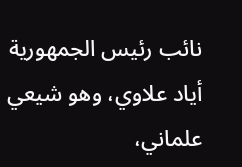نائب رئيس الجمهورية أياد علاوي، وهو شيعي علماني،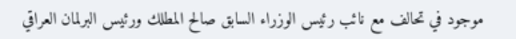موجود في تحالف مع نائب رئيس الوزراء السابق صالح المطلك ورئيس البرلمان العراقي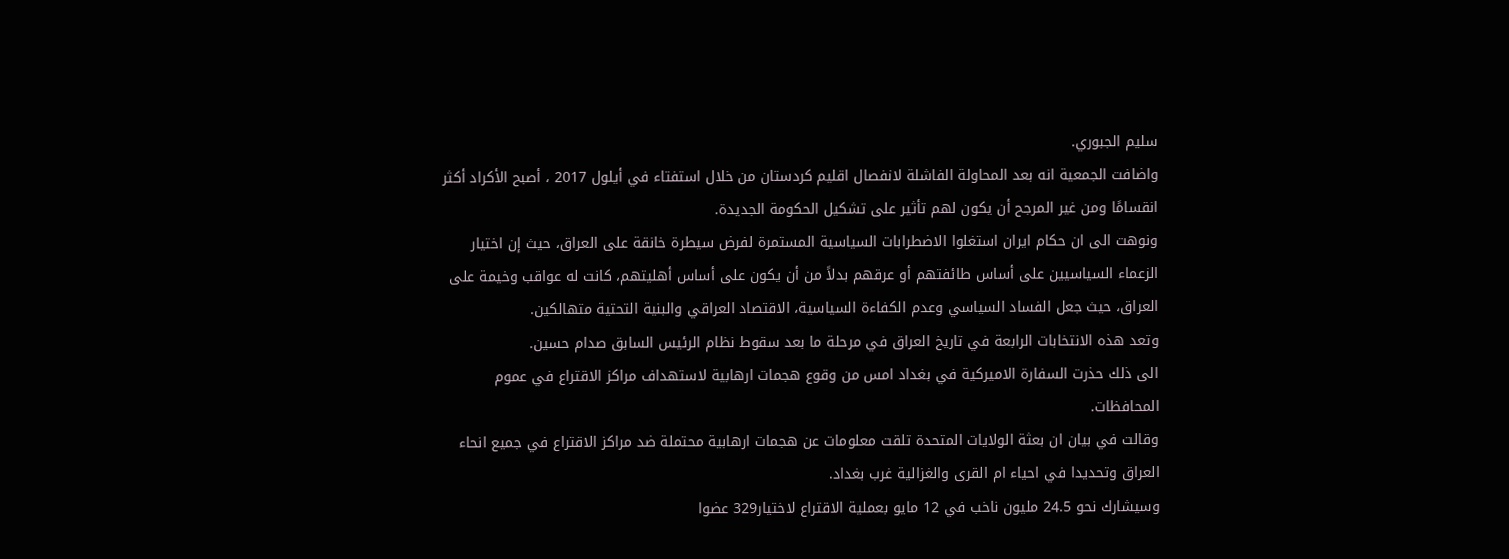سليم الجبوري.
واضافت الجمعية انه بعد المحاولة الفاشلة لانفصال اقليم كردستان من خلال استفتاء في أيلول 2017 ، أصبح الأكراد أكثر انقسامًا ومن غير المرجح أن يكون لهم تأثير على تشكيل الحكومة الجديدة.
ونوهت الى ان حكام ايران استغلوا الاضطرابات السياسية المستمرة لفرض سيطرة خانقة على العراق، حيث إن اختيار الزعماء السياسيين على أساس طائفتهم أو عرقهم بدلاً من أن يكون على أساس أهليتهم، كانت له عواقب وخيمة على العراق، حيث جعل الفساد السياسي وعدم الكفاءة السياسية، الاقتصاد العراقي والبنية التحتية متهالكين.
وتعد هذه الانتخابات الرابعة في تاريخ العراق في مرحلة ما بعد سقوط نظام الرئيس السابق صدام حسين.
الى ذلك حذرت السفارة الاميركية في بغداد امس من وقوع هجمات ارهابية لاستهداف مراكز الاقتراع في عموم المحافظات.
وقالت في بيان ان بعثة الولايات المتحدة تلقت معلومات عن هجمات ارهابية محتملة ضد مراكز الاقتراع في جميع انحاء العراق وتحديدا في احياء ام القرى والغزالية غرب بغداد.
وسيشارك نحو 24.5 مليون ناخب في 12 مايو بعملية الاقتراع لاختيار329 عضوا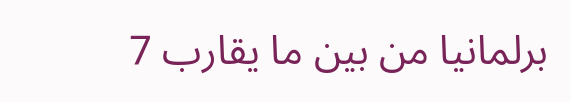برلمانيا من بين ما يقارب 7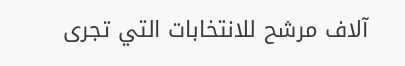آلاف مرشح للانتخابات التي تجرى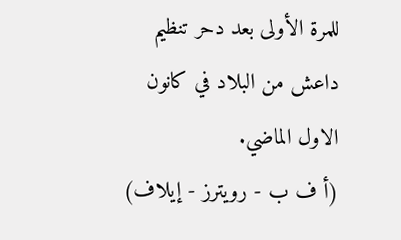للمرة الأولى بعد دحر تنظيم داعش من البلاد في كانون الاول الماضي.
(أ ف ب - رويترز - إيلاف)